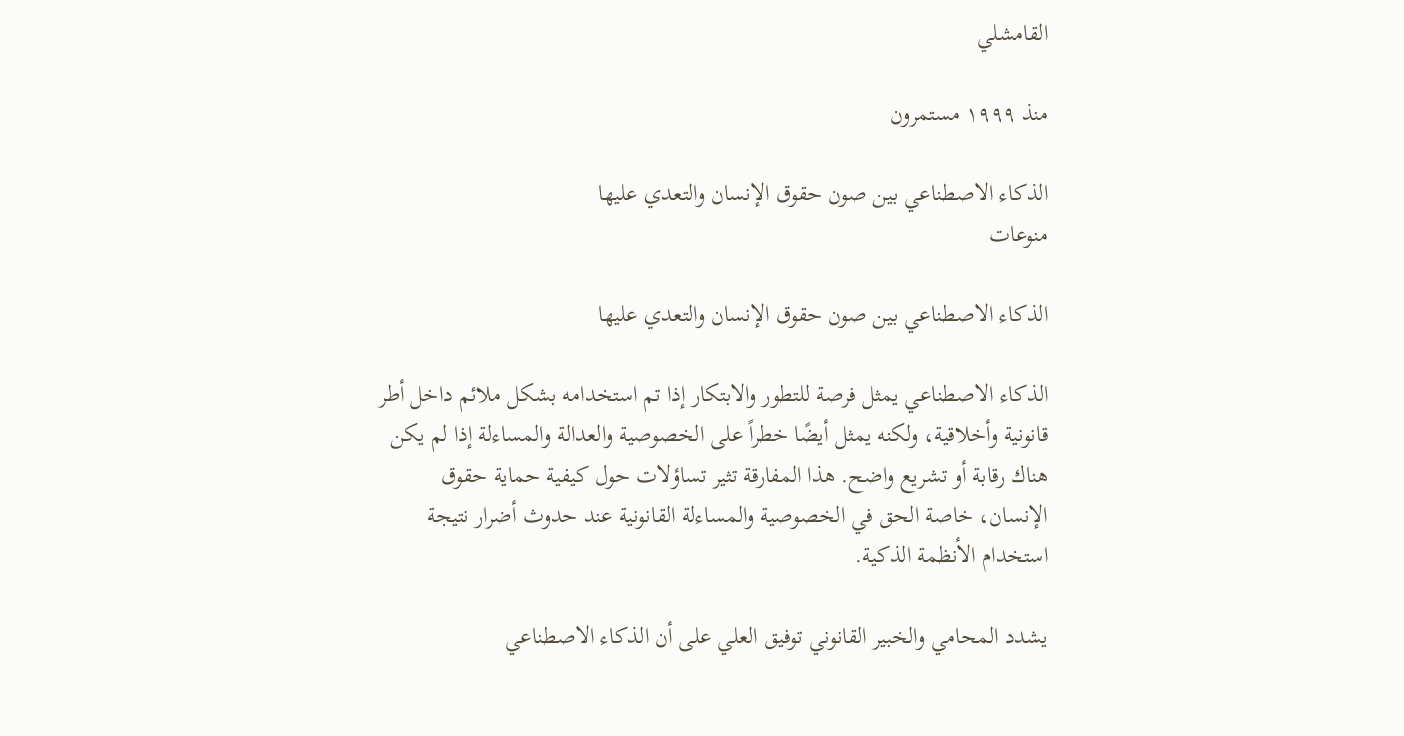القامشلي

منذ ١٩٩٩ مستمرون

الذكاء الاصطناعي بين صون حقوق الإنسان والتعدي عليها
منوعات

الذكاء الاصطناعي بين صون حقوق الإنسان والتعدي عليها

الذكاء الاصطناعي يمثل فرصة للتطور والابتكار إذا تم استخدامه بشكل ملائم داخل أطر قانونية وأخلاقية، ولكنه يمثل أيضًا خطراً على الخصوصية والعدالة والمساءلة إذا لم يكن هناك رقابة أو تشريع واضح. هذا المفارقة تثير تساؤلات حول كيفية حماية حقوق الإنسان، خاصة الحق في الخصوصية والمساءلة القانونية عند حدوث أضرار نتيجة استخدام الأنظمة الذكية.

يشدد المحامي والخبير القانوني توفيق العلي على أن الذكاء الاصطناعي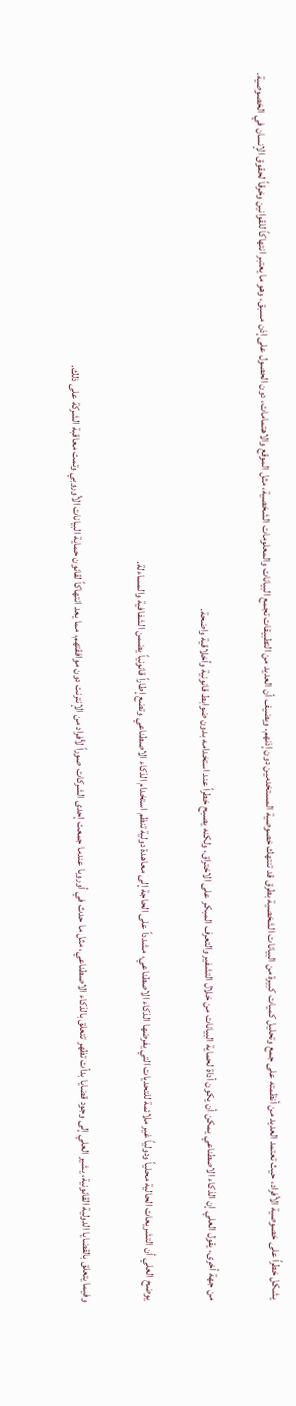يشكل خطراً على خصوصية الأفراد، حيث تعتمد العديد من أنظمته على جمع وتحليل كميات كبيرة من البيانات الشخصية بطرق قد تنتهك خصوصية المستخدمين دون إذنهم. ويضيف أن العديد من التطبيقات تجمع البيانات والمعلومات الشخصية، مثل الموقع والاهتمامات، دون الحصول على إذن مسبق، وهو ما يعتبر انتهاكاً للقوانين وخرقاً لحقوق الإنسان في الخصوصية.

من جهة أخرى، يقول العلي إن الذكاء الاصطناعي يمكن أن يكون أداة لحماية البيانات من خلال التشفير والتعرف المبكر على الاختراق، ولكنه يصبح خطراً عند استخدامه بدون ضوابط قانونية وأخلاقية واضحة.

يوضح العلي أن التشريعات الحالية محلياً ودولياً غير ملائمة للتحديات التي يفرضها الذكاء الاصطناعي، مشدداً على الحاجة إلى معاهدة دولية تنظم استخدام الذكاء الاصطناعي وتضع إطاراً قانونياً يضمن الشفافية والمساءلة.

وفيما يتعلق بالقضايا الدولية القانونية، يشير العلي إلى وجود قضايا بدأت تظهر تتعلق بالذكاء الاصطناعي، مثل ما حدث في أوروبا عندما جمعت إحدى الشركات صوراً لأفراد من الإنترنت دون موافقتهم، مما يعد انتهاكاً لقانون حماية البيانات الأوروبي وتمت معاقبة الشركة على ذلك.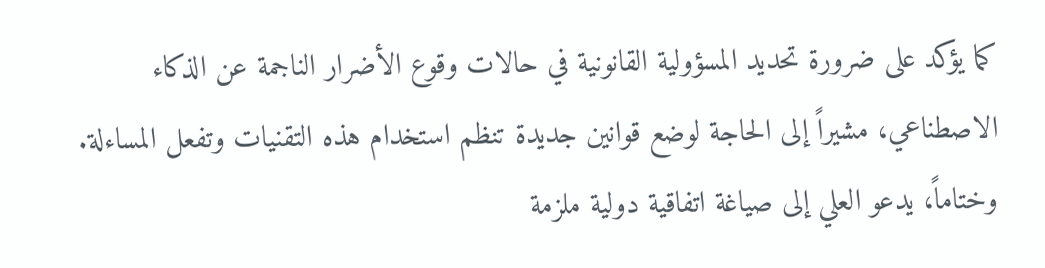كما يؤكد على ضرورة تحديد المسؤولية القانونية في حالات وقوع الأضرار الناجمة عن الذكاء الاصطناعي، مشيراً إلى الحاجة لوضع قوانين جديدة تنظم استخدام هذه التقنيات وتفعل المساءلة. وختاماً، يدعو العلي إلى صياغة اتفاقية دولية ملزمة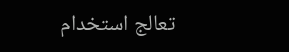تعالج استخدام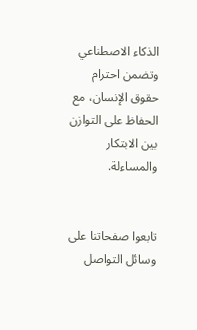الذكاء الاصطناعي وتضمن احترام حقوق الإنسان، مع الحفاظ على التوازن بين الابتكار والمساءلة.


تابعوا صفحاتنا على وسائل التواصل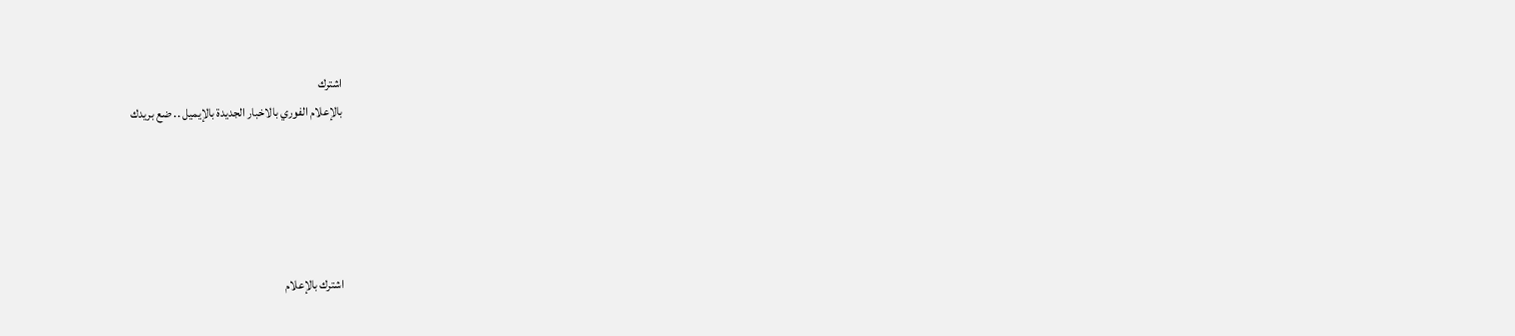اشترك
بالإعلام الفوري بالاخبار الجديدة بالإيميل .. ضع بريدك





اشترك بالإعلام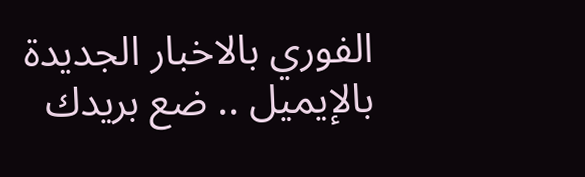الفوري بالاخبار الجديدة بالإيميل .. ضع بريدك